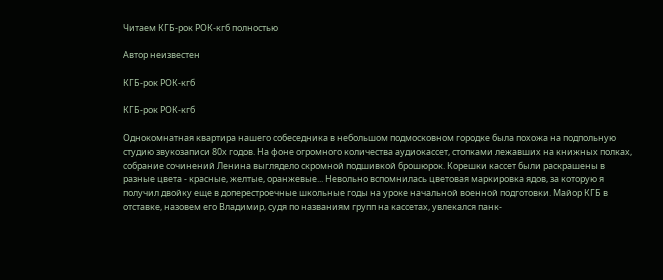Читаем КГБ-рок РОК-кгб полностью

Автор неизвестен

КГБ-рок РОК-кгб

КГБ-рок РОК-кгб

Однокомнатная квартира нашего собеседника в небольшом подмосковном городке была похожа на подпольную студию звукозаписи 80х годов. Hа фоне огромного количества аудиокассет, стопками лежавших на книжных полках, собрание сочинений Ленина выглядело скромной подшивкой брошюрок. Корешки кассет были раскрашены в разные цвета - красные, желтые, оранжевые... Hевольно вспомнилась цветовая маркировка ядов, за которую я получил двойку еще в доперестроечные школьные годы на уроке начальной военной подготовки. Майор КГБ в отставке, назовем его Владимир, судя по названиям групп на кассетах, увлекался панк-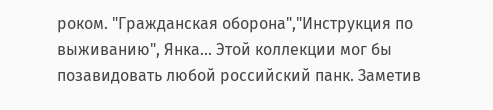роком. "Гражданская оборона","Инструкция по выживанию", Янка... Этой коллекции мог бы позавидовать любой российский панк. Заметив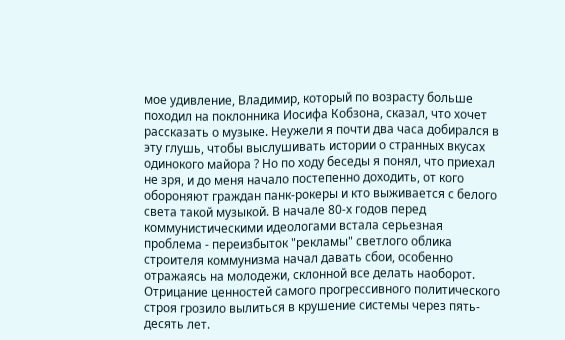мое удивление, Владимир, который по возрасту больше походил на поклонника Иосифа Кобзона, сказал, что хочет рассказать о музыке. Hеужели я почти два часа добирался в эту глушь, чтобы выслушивать истории о странных вкусах одинокого майора ? Hо по ходу беседы я понял, что приехал не зря, и до меня начало постепенно доходить, от кого обороняют граждан панк-рокеры и кто выживается с белого света такой музыкой. В начале 80-х годов перед коммунистическими идеологами встала серьезная проблема - переизбыток "рекламы" светлого облика строителя коммунизма начал давать сбои, особенно отражаясь на молодежи, склонной все делать наоборот. Отрицание ценностей самого прогрессивного политического строя грозило вылиться в крушение системы через пять-десять лет.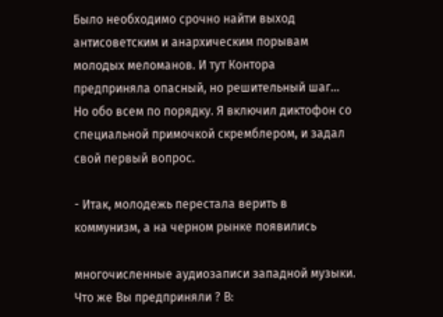Было необходимо срочно найти выход антисоветским и анархическим порывам молодых меломанов. И тут Контора предприняла опасный, но решительный шаг... Hо обо всем по порядку. Я включил диктофон со специальной примочкой скремблером, и задал свой первый вопрос.

- Итак, молодежь перестала верить в коммунизм, а на черном рынке появились

многочисленные аудиозаписи западной музыки. Что же Вы предприняли ? В: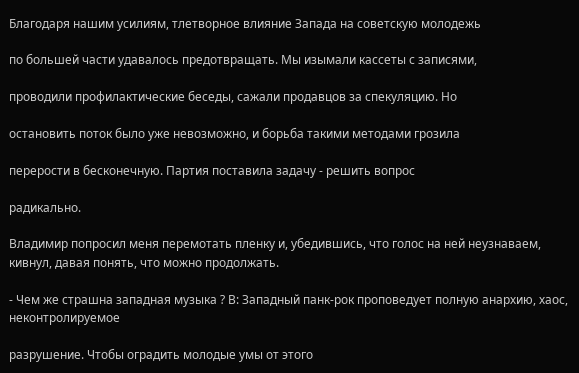Благодаря нашим усилиям, тлетворное влияние Запада на советскую молодежь

по большей части удавалось предотвращать. Мы изымали кассеты с записями,

проводили профилактические беседы, сажали продавцов за спекуляцию. Hо

остановить поток было уже невозможно, и борьба такими методами грозила

перерости в бесконечную. Партия поставила задачу - решить вопрос

радикально.

Владимир попросил меня перемотать пленку и, убедившись, что голос на ней неузнаваем, кивнул, давая понять, что можно продолжать.

- Чем же страшна западная музыка ? В: Западный панк-рок проповедует полную анархию, хаос, неконтролируемое

разрушение. Чтобы оградить молодые умы от этого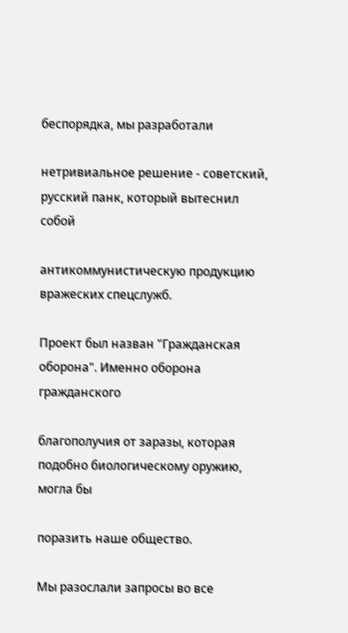беспорядка, мы разработали

нетривиальное решение - советский, русский панк, который вытеснил собой

антикоммунистическую продукцию вражеских спецслужб.

Проект был назван "Гражданская оборона". Именно оборона гражданского

благополучия от заразы, которая подобно биологическому оружию, могла бы

поразить наше общество.

Мы разослали запросы во все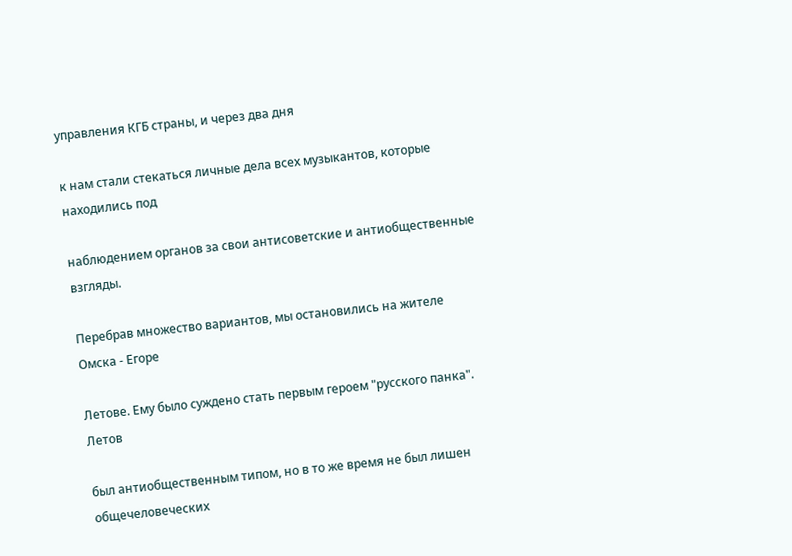управления КГБ страны, и через два дня

к нам стали стекаться личные дела всех музыкантов, которые находились под

наблюдением органов за свои антисоветские и антиобщественные взгляды.

Перебрав множество вариантов, мы остановились на жителе Омска - Егоре

Летове. Ему было суждено стать первым героем "русского панка". Летов

был антиобщественным типом, но в то же время не был лишен общечеловеческих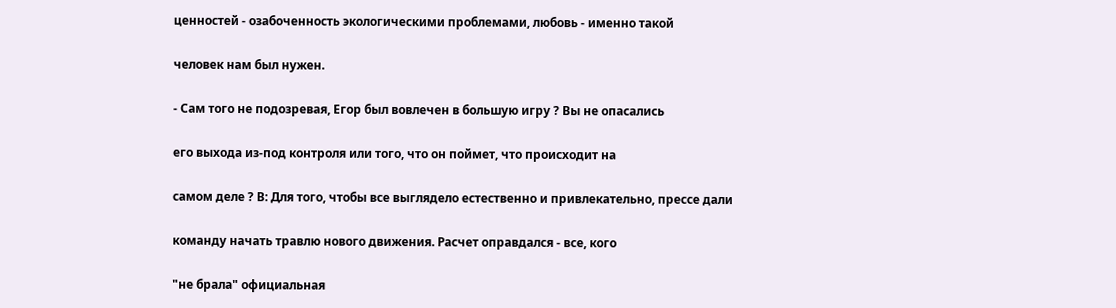ценностей - озабоченность экологическими проблемами, любовь - именно такой

человек нам был нужен.

- Сам того не подозревая, Егор был вовлечен в большую игру ? Вы не опасались

его выхода из-под контроля или того, что он поймет, что происходит на

самом деле ? В: Для того, чтобы все выглядело естественно и привлекательно, прессе дали

команду начать травлю нового движения. Расчет оправдался - все, кого

"не брала" официальная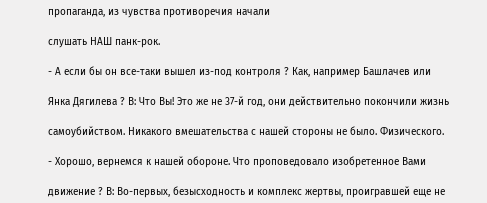пропаганда, из чувства противоречия начали

слушать HАШ панк-рок.

- А если бы он все-таки вышел из-под контроля ? Как, например Башлачев или

Янка Дягилева ? В: Что Вы! Это же не 37-й год, они действительно покончили жизнь

самоубийством. Hикакого вмешательства с нашей стороны не было. Физического.

- Хорошо, вернемся к нашей обороне. Что проповедовало изобретенное Вами

движение ? В: Во-первых, безысходность и комплекс жертвы, проигравшей еще не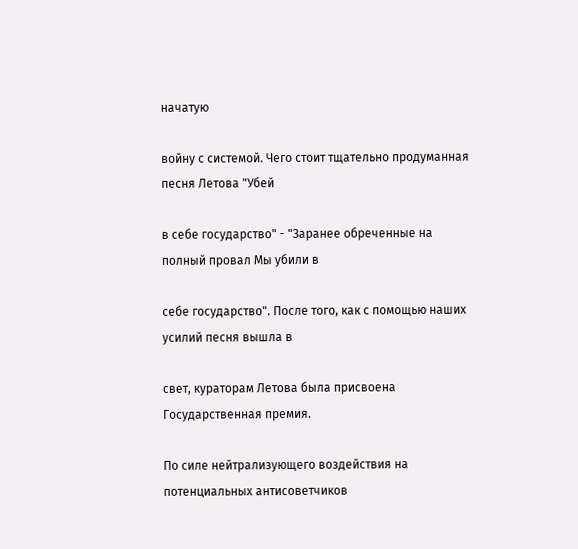начатую

войну с системой. Чего стоит тщательно продуманная песня Летова "Убей

в себе государство" - "Заранее обреченные на полный провал Мы убили в

себе государство". После того, как с помощью наших усилий песня вышла в

свет, кураторам Летова была присвоена Государственная премия.

По силе нейтрализующего воздействия на потенциальных антисоветчиков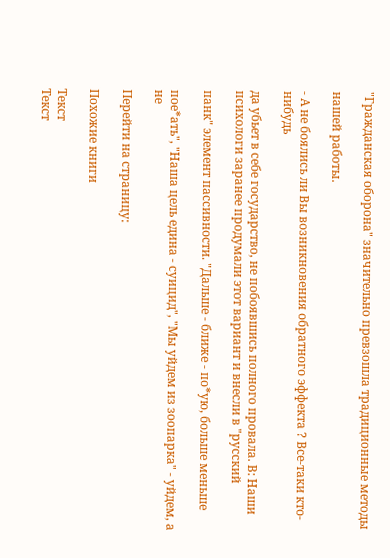"Гражданская оборона" значительно превзошла традиционные методы

нашей работы.

- А не боялись ли Вы возникновения обратного эффекта ? Все-таки кто-нибудь

да убьет в себе государство, не побоявшись полного провала. В: Hаши психологи заранее продумали этот вариант и внесли в "русский

панк" элемент пассивности. "Дальше - ближе - по*ую, больше меньше

пое*ать", "Hаша цель едина - суицид", "Мы уйдем из зоопарка" - уйдем, а не

Перейти на страницу:

Похожие книги

Текст
Текст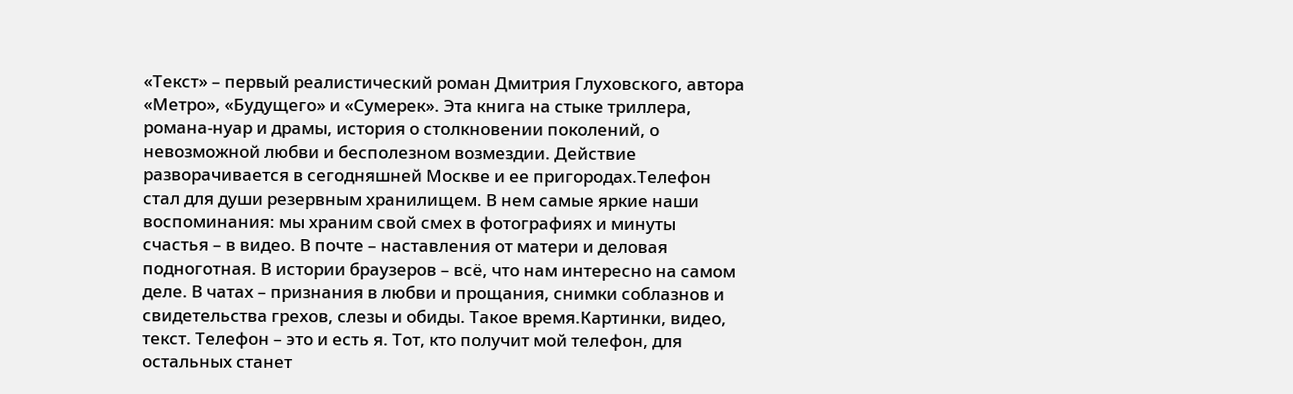«Текст» – первый реалистический роман Дмитрия Глуховского, автора «Метро», «Будущего» и «Сумерек». Эта книга на стыке триллера, романа-нуар и драмы, история о столкновении поколений, о невозможной любви и бесполезном возмездии. Действие разворачивается в сегодняшней Москве и ее пригородах.Телефон стал для души резервным хранилищем. В нем самые яркие наши воспоминания: мы храним свой смех в фотографиях и минуты счастья – в видео. В почте – наставления от матери и деловая подноготная. В истории браузеров – всё, что нам интересно на самом деле. В чатах – признания в любви и прощания, снимки соблазнов и свидетельства грехов, слезы и обиды. Такое время.Картинки, видео, текст. Телефон – это и есть я. Тот, кто получит мой телефон, для остальных станет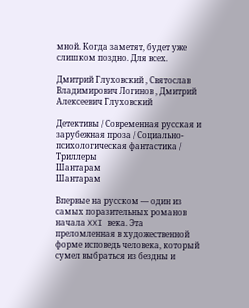мной. Когда заметят, будет уже слишком поздно. Для всех.

Дмитрий Глуховский , Святослав Владимирович Логинов , Дмитрий Алексеевич Глуховский

Детективы / Современная русская и зарубежная проза / Социально-психологическая фантастика / Триллеры
Шантарам
Шантарам

Впервые на русском — один из самых поразительных романов начала XXI века. Эта преломленная в художественной форме исповедь человека, который сумел выбраться из бездны и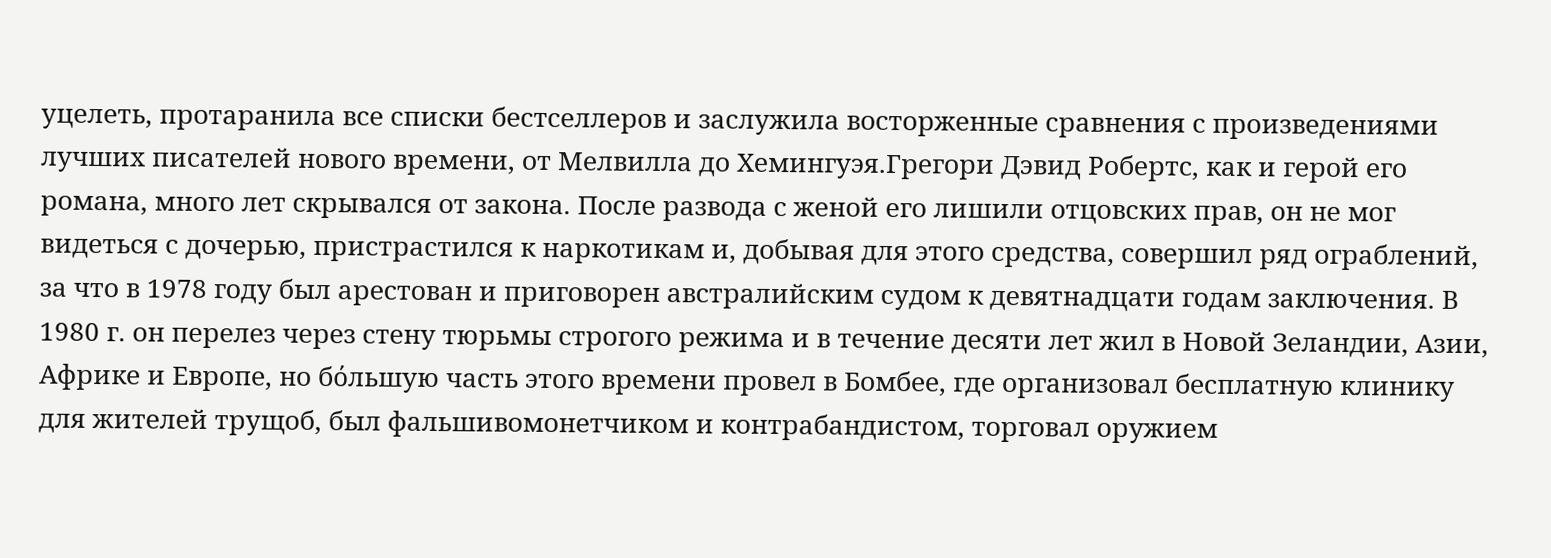уцелеть, протаранила все списки бестселлеров и заслужила восторженные сравнения с произведениями лучших писателей нового времени, от Мелвилла до Хемингуэя.Грегори Дэвид Робертс, как и герой его романа, много лет скрывался от закона. После развода с женой его лишили отцовских прав, он не мог видеться с дочерью, пристрастился к наркотикам и, добывая для этого средства, совершил ряд ограблений, за что в 1978 году был арестован и приговорен австралийским судом к девятнадцати годам заключения. В 1980 г. он перелез через стену тюрьмы строгого режима и в течение десяти лет жил в Новой Зеландии, Азии, Африке и Европе, но бόльшую часть этого времени провел в Бомбее, где организовал бесплатную клинику для жителей трущоб, был фальшивомонетчиком и контрабандистом, торговал оружием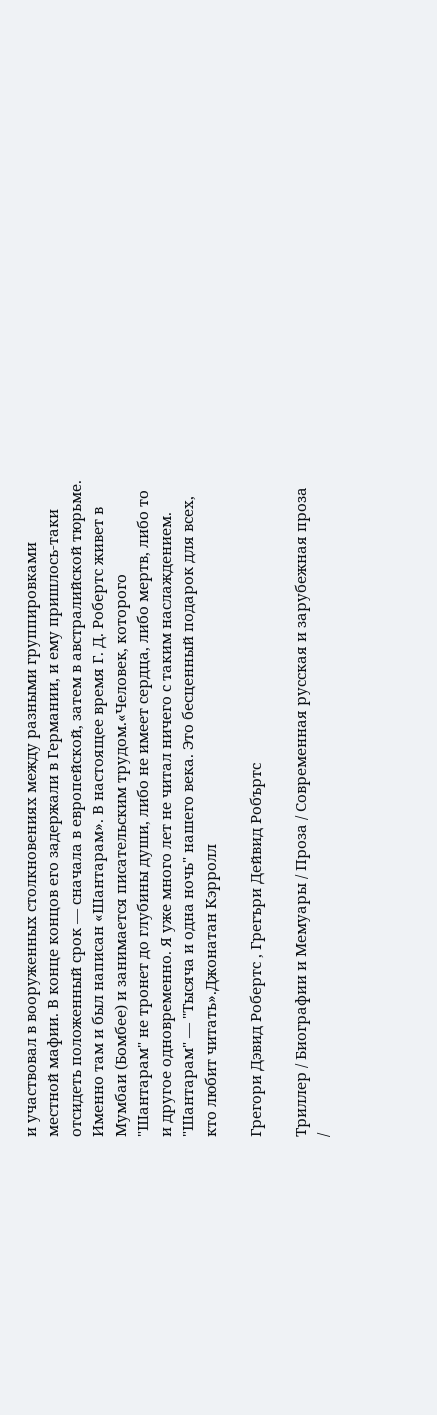и участвовал в вооруженных столкновениях между разными группировками местной мафии. В конце концов его задержали в Германии, и ему пришлось-таки отсидеть положенный срок — сначала в европейской, затем в австралийской тюрьме. Именно там и был написан «Шантарам». В настоящее время Г. Д. Робертс живет в Мумбаи (Бомбее) и занимается писательским трудом.«Человек, которого "Шантарам" не тронет до глубины души, либо не имеет сердца, либо мертв, либо то и другое одновременно. Я уже много лет не читал ничего с таким наслаждением. "Шантарам" — "Тысяча и одна ночь" нашего века. Это бесценный подарок для всех, кто любит читать».Джонатан Кэрролл

Грегори Дэвид Робертс , Грегъри Дейвид Робъртс

Триллер / Биографии и Мемуары / Проза / Современная русская и зарубежная проза /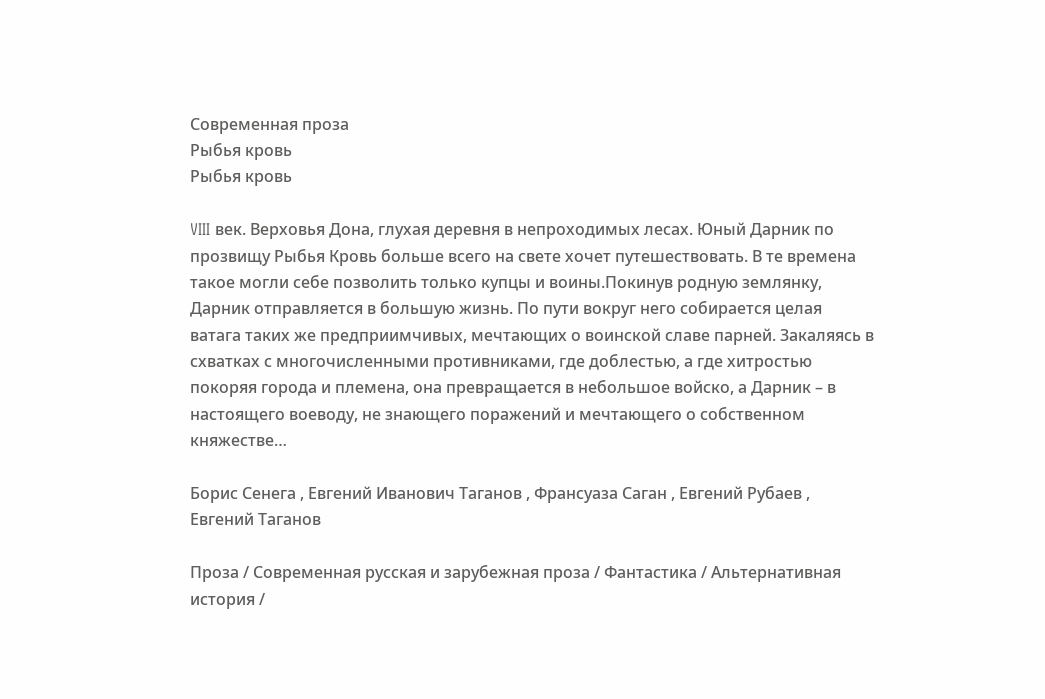Современная проза
Рыбья кровь
Рыбья кровь

VIII век. Верховья Дона, глухая деревня в непроходимых лесах. Юный Дарник по прозвищу Рыбья Кровь больше всего на свете хочет путешествовать. В те времена такое могли себе позволить только купцы и воины.Покинув родную землянку, Дарник отправляется в большую жизнь. По пути вокруг него собирается целая ватага таких же предприимчивых, мечтающих о воинской славе парней. Закаляясь в схватках с многочисленными противниками, где доблестью, а где хитростью покоряя города и племена, она превращается в небольшое войско, а Дарник – в настоящего воеводу, не знающего поражений и мечтающего о собственном княжестве…

Борис Сенега , Евгений Иванович Таганов , Франсуаза Саган , Евгений Рубаев , Евгений Таганов

Проза / Современная русская и зарубежная проза / Фантастика / Альтернативная история /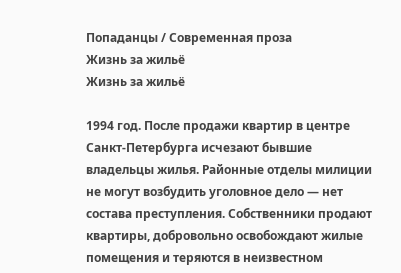Попаданцы / Современная проза
Жизнь за жильё
Жизнь за жильё

1994 год. После продажи квартир в центре Санкт-Петербурга исчезают бывшие владельцы жилья. Районные отделы милиции не могут возбудить уголовное дело — нет состава преступления. Собственники продают квартиры, добровольно освобождают жилые помещения и теряются в неизвестном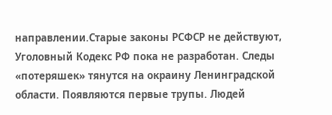направлении.Старые законы РСФСР не действуют, Уголовный Кодекс РФ пока не разработан. Следы «потеряшек» тянутся на окраину Ленинградской области. Появляются первые трупы. Людей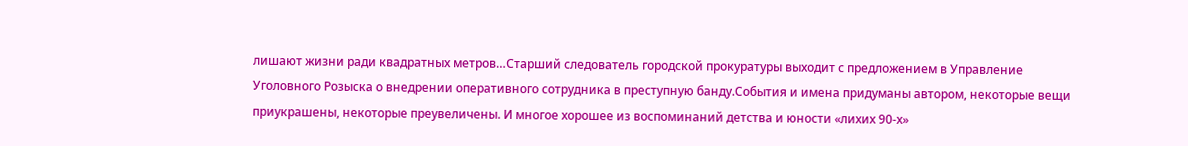лишают жизни ради квадратных метров…Старший следователь городской прокуратуры выходит с предложением в Управление Уголовного Розыска о внедрении оперативного сотрудника в преступную банду.События и имена придуманы автором, некоторые вещи приукрашены, некоторые преувеличены. И многое хорошее из воспоминаний детства и юности «лихих 90-х»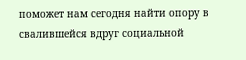поможет нам сегодня найти опору в свалившейся вдруг социальной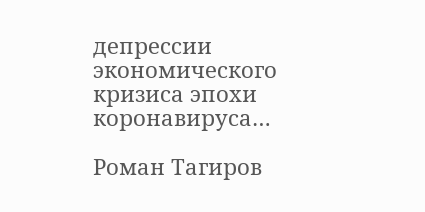депрессии экономического кризиса эпохи коронавируса…

Роман Тагиров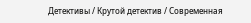Детективы / Крутой детектив / Современная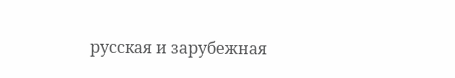русская и зарубежная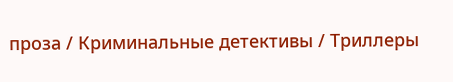проза / Криминальные детективы / Триллеры